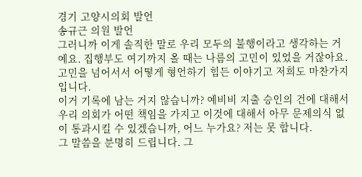경기 고양시의회 발언
송규근 의원 발언
그러니까 이게 솔직한 말로 우리 모두의 불행이라고 생각하는 거예요. 집행부도 여기까지 올 때는 나름의 고민이 있었을 거잖아요. 고민을 넘어서서 어떻게 형언하기 힘든 이야기고 저희도 마찬가지입니다.
이거 기록에 남는 거지 않습니까? 예비비 지출 승인의 건에 대해서 우리 의회가 어떤 책임을 가지고 이것에 대해서 아무 문제의식 없이 통과시킬 수 있겠습니까, 어느 누가요? 저는 못 합니다.
그 말씀을 분명히 드립니다. 그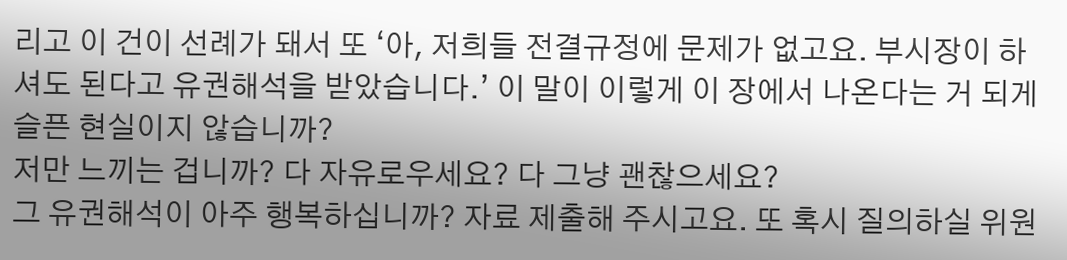리고 이 건이 선례가 돼서 또 ‘아, 저희들 전결규정에 문제가 없고요. 부시장이 하셔도 된다고 유권해석을 받았습니다.’ 이 말이 이렇게 이 장에서 나온다는 거 되게 슬픈 현실이지 않습니까?
저만 느끼는 겁니까? 다 자유로우세요? 다 그냥 괜찮으세요?
그 유권해석이 아주 행복하십니까? 자료 제출해 주시고요. 또 혹시 질의하실 위원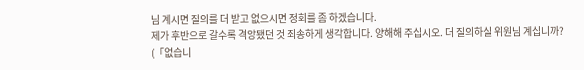님 계시면 질의를 더 받고 없으시면 정회를 좀 하겠습니다.
제가 후반으로 갈수록 격앙됐던 것 죄송하게 생각합니다. 양해해 주십시오. 더 질의하실 위원님 계십니까? (「없습니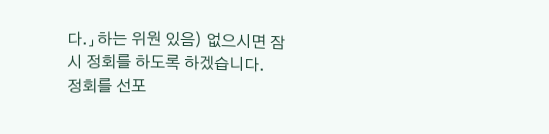다.」하는 위원 있음) 없으시면 잠시 정회를 하도록 하겠습니다.
정회를 선포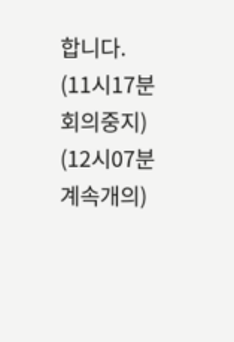합니다. (11시17분 회의중지) (12시07분 계속개의)